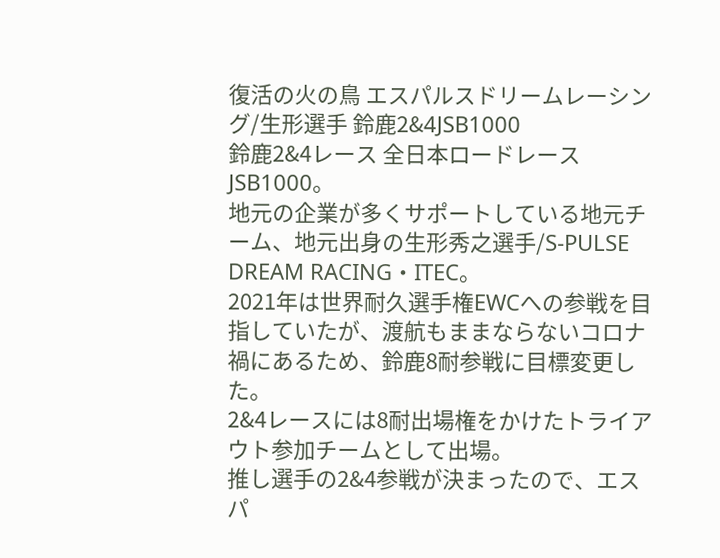復活の火の鳥 エスパルスドリームレーシング/生形選手 鈴鹿2&4JSB1000
鈴鹿2&4レース 全日本ロードレースJSB1000。
地元の企業が多くサポートしている地元チーム、地元出身の生形秀之選手/S-PULSE DREAM RACING・ITEC。
2021年は世界耐久選手権EWCへの参戦を目指していたが、渡航もままならないコロナ禍にあるため、鈴鹿8耐参戦に目標変更した。
2&4レースには8耐出場権をかけたトライアウト参加チームとして出場。
推し選手の2&4参戦が決まったので、エスパ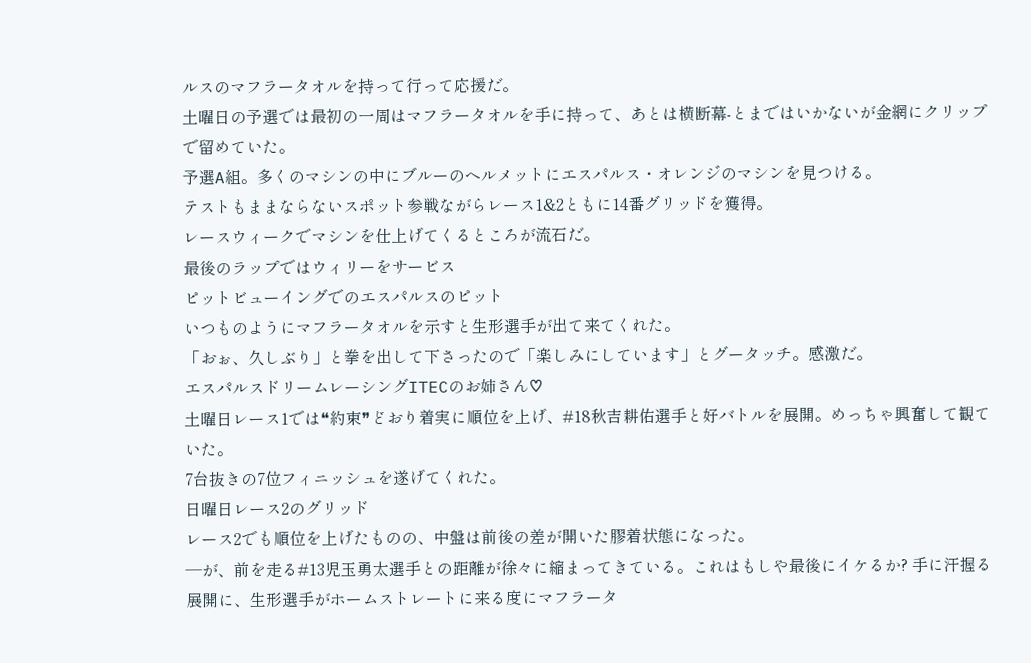ルスのマフラータオルを持って行って応援だ。
土曜日の予選では最初の一周はマフラータオルを手に持って、あとは横断幕-とまではいかないが金網にクリップで留めていた。
予選A組。多くのマシンの中にブルーのヘルメットにエスパルス・オレンジのマシンを見つける。
テストもままならないスポット参戦ながらレース1&2ともに14番グリッドを獲得。
レースウィークでマシンを仕上げてくるところが流石だ。
最後のラップではウィリーをサービス
ピットビューイングでのエスパルスのピット
いつものようにマフラータオルを示すと生形選手が出て来てくれた。
「おぉ、久しぶり」と拳を出して下さったので「楽しみにしています」とグータッチ。感激だ。
エスパルスドリームレーシングITECのお姉さん♡
土曜日レース1では❝約束❞どおり着実に順位を上げ、#18秋吉耕佑選手と好バトルを展開。めっちゃ興奮して観ていた。
7台抜きの7位フィニッシュを遂げてくれた。
日曜日レース2のグリッド
レース2でも順位を上げたものの、中盤は前後の差が開いた膠着状態になった。
―が、前を走る#13児玉勇太選手との距離が徐々に縮まってきている。これはもしや最後にイケるか? 手に汗握る展開に、生形選手がホームストレートに来る度にマフラータ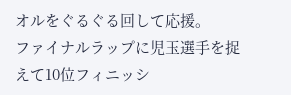オルをぐるぐる回して応援。
ファイナルラップに児玉選手を捉えて10位フィニッシ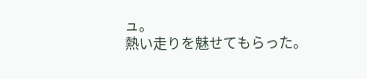ュ。
熱い走りを魅せてもらった。